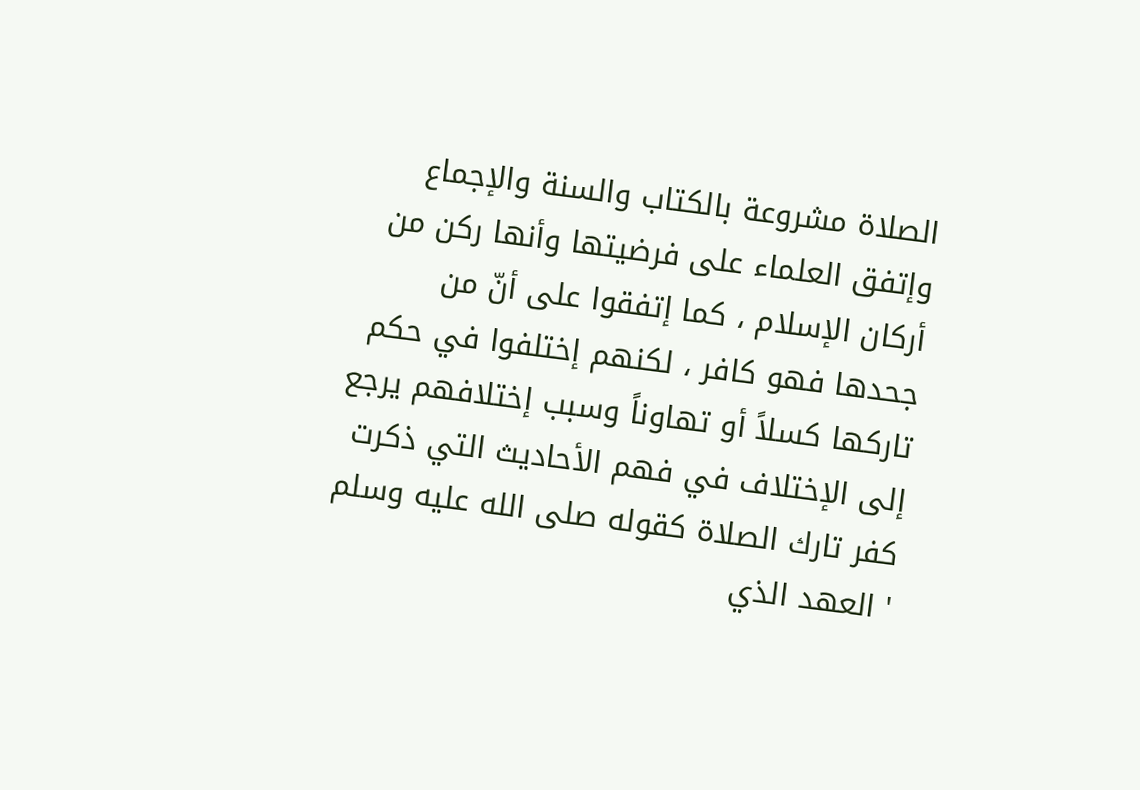الصلاة مشروعة بالكتاب والسنة والإجماع وإتفق العلماء على فرضيتها وأنها ركن من أركان الإسلام ، كما إتفقوا على أنّ من جحدها فهو كافر ، لكنهم إختلفوا في حكم تاركها كسلاً أو تهاوناً وسبب إختلافهم يرجع إلى الإختلاف في فهم الأحاديث التي ذكرت كفر تارك الصلاة كقوله صلى الله عليه وسلم ' العهد الذي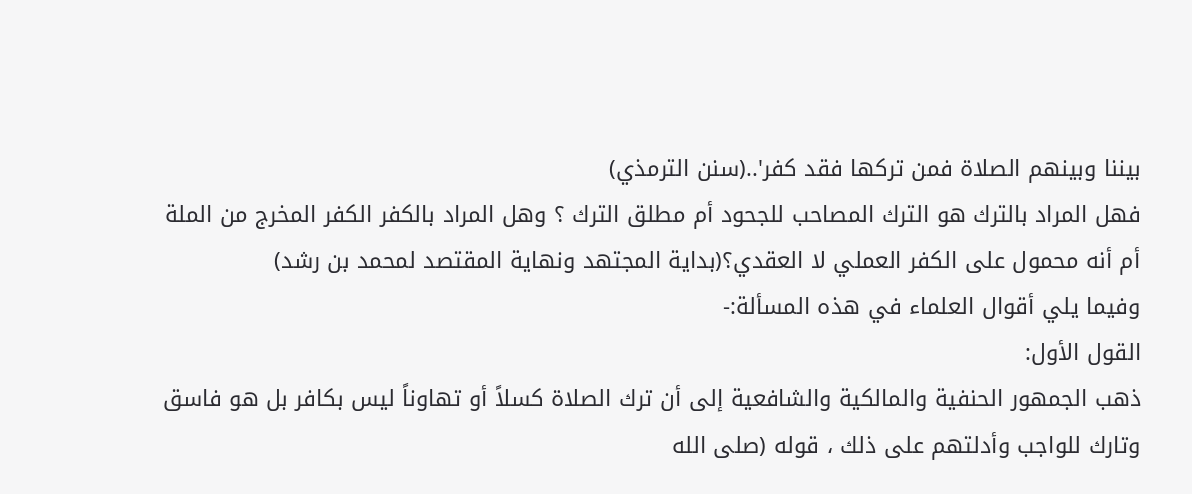بيننا وبينهم الصلاة فمن تركها فقد كفر'..(سنن الترمذي)
فهل المراد بالترك هو الترك المصاحب للجحود أم مطلق الترك ؟ وهل المراد بالكفر الكفر المخرج من الملة أم أنه محمول على الكفر العملي لا العقدي؟(بداية المجتهد ونهاية المقتصد لمحمد بن رشد)
وفيما يلي أقوال العلماء في هذه المسألة:-
القول الأول:
ذهب الجمهور الحنفية والمالكية والشافعية إلى أن ترك الصلاة كسلاً أو تهاوناً ليس بكافر بل هو فاسق وتارك للواجب وأدلتهم على ذلك ، قوله (صلى الله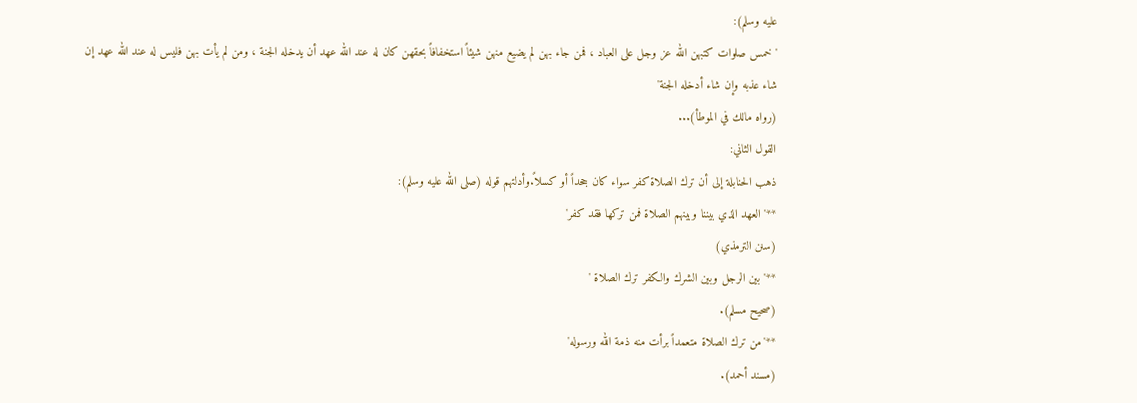عليه وسلم):
'خمس صلوات كتبهن الله عز وجل على العباد ، فمن جاء بهن لم يضيع منهن شيئاً استخفافاً بحقهن كان له عند الله عهد أن يدخله الجنة ، ومن لم يأت بهن فليس له عند الله عهد إن شاء عذبه وإن شاء أدخله الجنة'
(رواه مالك في الموطأ)...
القول الثاني:
ذهب الحنابلة إلى أن ترك الصلاة كفر سواء كان جحداً أو كسلاً.وأدلتهم قوله (صلى الله عليه وسلم):
**' العهد الذي بيننا وبينهم الصلاة فمن تركها فقد كفر'
(سنن الترمذي)
**' بين الرجل وبين الشرك والكفر ترك الصلاة '
(صحيح مسلم).
**'من ترك الصلاة متعمداً برأت منه ذمة الله ورسوله'
(مسند أحمد).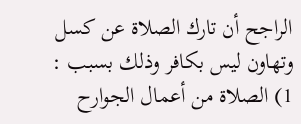الراجح أن تارك الصلاة عن كسل وتهاون ليس بكافر وذلك بسبب :
1) الصلاة من أعمال الجوارح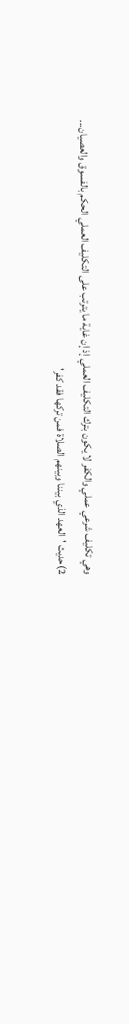وهي تكليف شرعي عملي والكفر لا يكون بترك التكليف العملي إذ إن غاية ما يترتب على التكليف العملي الحكم بالفسوق والعصيان...
2)حديث 'العهد الذي بيننا وبينهم الصلاة فمن تركها فقد كفر'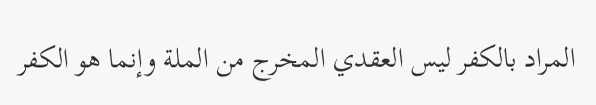المراد بالكفر ليس العقدي المخرج من الملة وإنما هو الكفر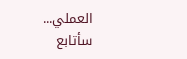العملي...
سأتابع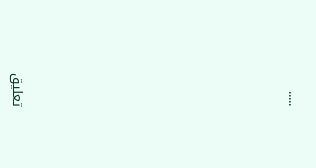.....















تعليق